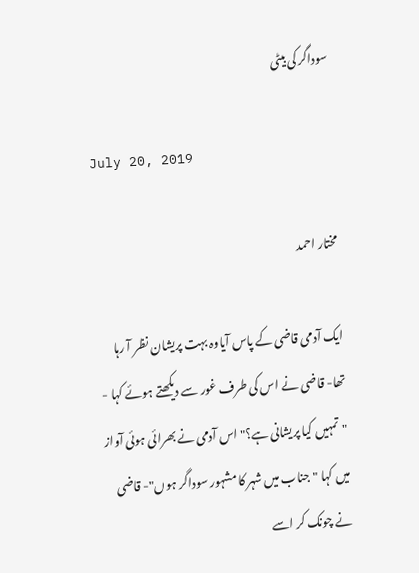سوداگر کی بیٹی

July 20, 2019

مختار احمد

ایک آدمی قاضی کے پاس آیاوہ بہت پریشان نظر آ رہا تھا- قاضی نے اس کی طرف غور سے دیکھتے ہوئے کہا - "تمہیں کیا پریشانی ہے؟"اس آدمی نے بھرائی ہوئی آواز میں کہا "جناب میں شہر کا مشہور سوداگر ہوں"- قاضی نے چونک کر اسے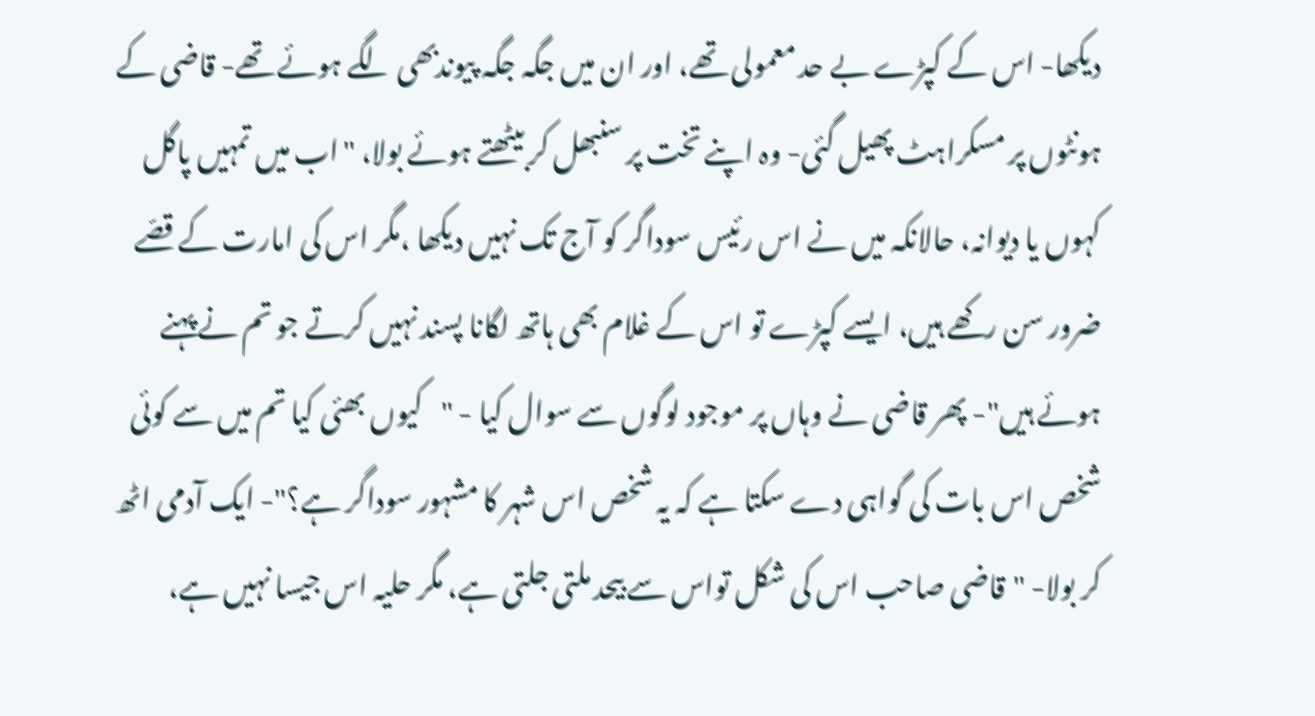دیکھا- اس کے کپڑے بے حد معمولی تھے، اور ان میں جگہ جگہ پیوندبھی لگے ہوئے تھے- قاضی کے ہونٹوں پر مسکراہٹ پھیل گئی- وہ اپنے تخت پر سنبھل کر بیٹھتے ہوئے بولا، "اب میں تمہیں پاگل کہوں یا دیوانہ، حالانکہ میں نے اس رئیس سوداگر کو آج تک نہیں دیکھا ،مگر اس کی امارت کے قصّے ضرور سن رکھے ہیں، ایسے کپڑے تو اس کے غلام بھی ہاتھ لگانا پسند نہیں کرتے جو تم نے پہنے ہوئے ہیں"- پھر قاضی نے وہاں پر موجود لوگوں سے سوال کیا - "کیوں بھئی کیا تم میں سے کوئی شخص اس بات کی گواہی دے سکتا ہے کہ یہ شخص اس شہر کا مشہور سوداگر ہے؟"- ایک آدمی اٹھ کر بولا- "قاضی صاحب اس کی شکل تواس سے بیحد ملتی جلتی ہے، مگر حلیہ اس جیسا نہیں ہے،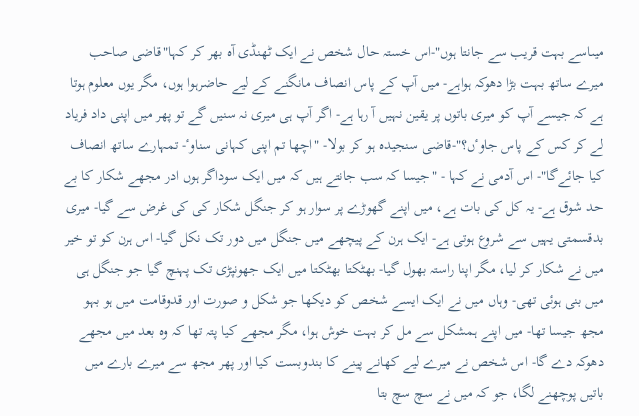میںاسے بہت قریب سے جانتا ہوں"-اس خستہ حال شخص نے ایک ٹھنڈی آہ بھر کر کہا"قاضی صاحب میرے ساتھ بہت بڑا دھوکہ ہواہے- میں آپ کے پاس انصاف مانگنے کے لیے حاضرہوا ہوں، مگر یوں معلوم ہوتا ہے کہ جیسے آپ کو میری باتوں پر یقین نہیں آ رہا ہے- اگر آپ ہی میری نہ سنیں گے تو پھر میں اپنی داد فریاد لے کر کس کے پاس جاوٴں؟"-قاضی سنجیدہ ہو کر بولا- "اچھا تم اپنی کہانی سناوٴ- تمہارے ساتھ انصاف کیا جائےگا"- اس آدمی نے کہا - "جیسا کہ سب جانتے ہیں کہ میں ایک سوداگر ہوں ادر مجھے شکار کا بے حد شوق ہے- یہ کل کی بات ہے، میں اپنے گھوڑے پر سوار ہو کر جنگل شکار کی کی غرض سے گیا- میری بدقسمتی یہیں سے شروع ہوتی ہے- ایک ہرن کے پیچھے میں جنگل میں دور تک نکل گیا- اس ہرن کو تو خیر میں نے شکار کر لیا، مگر اپنا راستہ بھول گیا- بھٹکتا بھٹکتا میں ایک جھونپڑی تک پہنچ گیا جو جنگل ہی میں بنی ہوئی تھی- وہاں میں نے ایک ایسے شخص کو دیکھا جو شکل و صورت اور قدوقامت میں ہو بہو مجھ جیسا تھا- میں اپنے ہمشکل سے مل کر بہت خوش ہوا، مگر مجھے کیا پتہ تھا کہ وہ بعد میں مجھے دھوکہ دے گا- اس شخص نے میرے لیے کھانے پینے کا بندوبست کیا اور پھر مجھ سے میرے بارے میں باتیں پوچھنے لگا، جو کہ میں نے سچ سچ بتا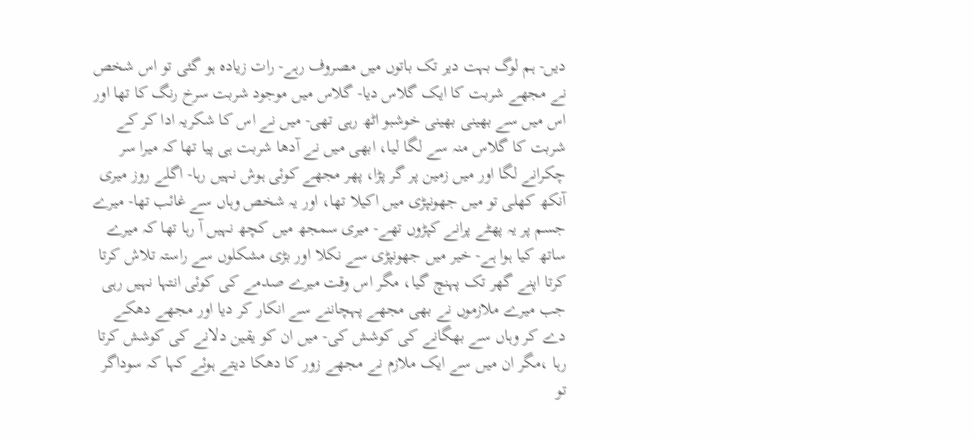دیں- ہم لوگ بہت دیر تک باتوں میں مصروف رہے- رات زیادہ ہو گئی تو اس شخص نے مجھے شربت کا ایک گلاس دیا- گلاس میں موجود شربت سرخ رنگ کا تھا اور اس میں سے بھینی بھینی خوشبو اٹھ رہی تھی- میں نے اس کا شکریہ ادا کر کے شربت کا گلاس منہ سے لگا لیا، ابھی میں نے آدھا شربت ہی پیا تھا کہ میرا سر چکرانے لگا اور میں زمین پر گر پڑا، پھر مجھے کوئی ہوش نہیں رہا- اگلے روز میری آنکھ کھلی تو میں جھونپڑی میں اکیلا تھا، اور یہ شخص وہاں سے غائب تھا- میرے جسم پر یہ پھٹے پرانے کپڑوں تھے- میری سمجھ میں کچھ نہیں آ رہا تھا کہ میرے ساتھ کیا ہوا ہے- خیر میں جھونپڑی سے نکلا اور بڑی مشکلوں سے راستہ تلاش کرتا کرتا اپنے گھر تک پہنچ گیا، مگر اس وقت میرے صدمے کی کوئی انتہا نہیں رہی جب میرے ملازموں نے بھی مجھے پہچاننے سے انکار کر دیا اور مجھے دھکے دے کر وہاں سے بھگانے کی کوشش کی- میں ان کو یقین دلانے کی کوشش کرتا رہا ،مگر ان میں سے ایک ملازم نے مجھے زور کا دھکا دیتے ہوئے کہا کہ سوداگر تو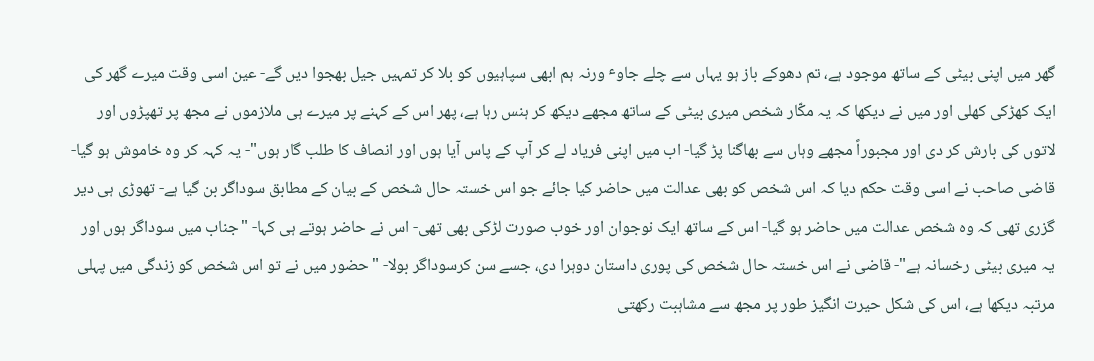گھر میں اپنی بیٹی کے ساتھ موجود ہے، تم دھوکے باز ہو یہاں سے چلے جاوٴ ورنہ ہم ابھی سپاہیوں کو بلا کر تمہیں جیل بھجوا دیں گے- عین اسی وقت میرے گھر کی ایک کھڑکی کھلی اور میں نے دیکھا کہ یہ مکّار شخص میری بیٹی کے ساتھ مجھے دیکھ کر ہنس رہا ہے، پھر اس کے کہنے پر میرے ہی ملازموں نے مجھ پر تھپڑوں اور لاتوں کی بارش کر دی اور مجبوراً مجھے وہاں سے بھاگنا پڑ گیا- اب میں اپنی فریاد لے کر آپ کے پاس آیا ہوں اور انصاف کا طلب گار ہوں"- یہ کہہ کر وہ خاموش ہو گیا- قاضی صاحب نے اسی وقت حکم دیا کہ اس شخص کو بھی عدالت میں حاضر کیا جائے جو اس خستہ حال شخص کے بیان کے مطابق سوداگر بن گیا ہے- تھوڑی ہی دیر گزری تھی کہ وہ شخص عدالت میں حاضر ہو گیا- اس کے ساتھ ایک نوجوان اور خوب صورت لڑکی بھی تھی- اس نے حاضر ہوتے ہی کہا- "جناب میں سوداگر ہوں اور یہ میری بیٹی رخسانہ ہے"- قاضی نے اس خستہ حال شخص کی پوری داستان دوہرا دی، جسے سن کرسوداگر بولا- "حضور میں نے تو اس شخص کو زندگی میں پہلی مرتبہ دیکھا ہے، اس کی شکل حیرت انگیز طور پر مجھ سے مشاہبت رکھتی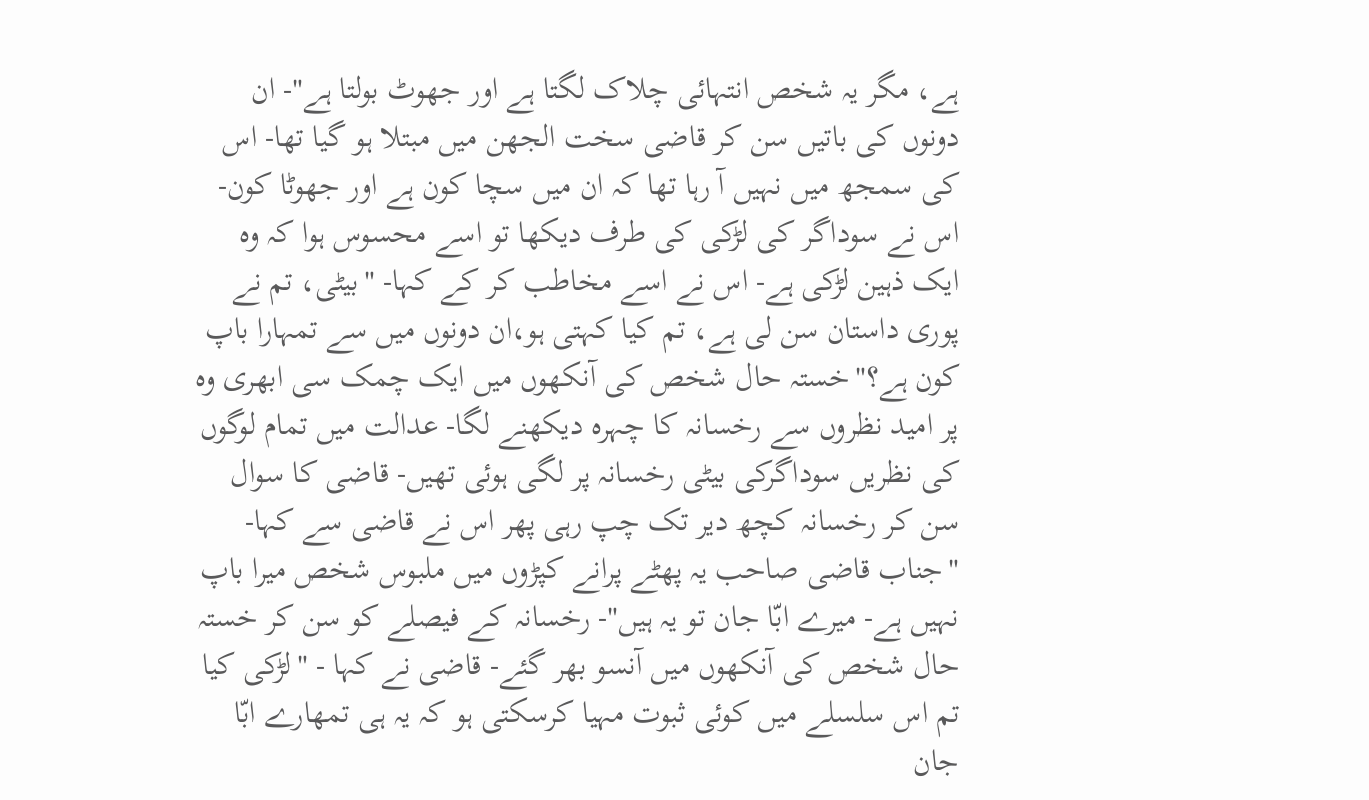ہے، مگر یہ شخص انتہائی چلاک لگتا ہے اور جھوٹ بولتا ہے"- ان دونوں کی باتیں سن کر قاضی سخت الجھن میں مبتلا ہو گیا تھا- اس کی سمجھ میں نہیں آ رہا تھا کہ ان میں سچا کون ہے اور جھوٹا کون- اس نے سوداگر کی لڑکی کی طرف دیکھا تو اسے محسوس ہوا کہ وہ ایک ذہین لڑکی ہے- اس نے اسے مخاطب کر کے کہا- "بیٹی، تم نے پوری داستان سن لی ہے، تم کیا کہتی ہو،ان دونوں میں سے تمہارا باپ کون ہے؟"خستہ حال شخص کی آنکھوں میں ایک چمک سی ابھری وہ پر امید نظروں سے رخسانہ کا چہرہ دیکھنے لگا- عدالت میں تمام لوگوں کی نظریں سوداگرکی بیٹی رخسانہ پر لگی ہوئی تھیں- قاضی کا سوال سن کر رخسانہ کچھ دیر تک چپ رہی پھر اس نے قاضی سے کہا- "جناب قاضی صاحب یہ پھٹے پرانے کپڑوں میں ملبوس شخص میرا باپ نہیں ہے- میرے ابّا جان تو یہ ہیں"- رخسانہ کے فیصلے کو سن کر خستہ حال شخص کی آنکھوں میں آنسو بھر گئے- قاضی نے کہا - "لڑکی کیا تم اس سلسلے میں کوئی ثبوت مہیا کرسکتی ہو کہ یہ ہی تمھارے ابّا جان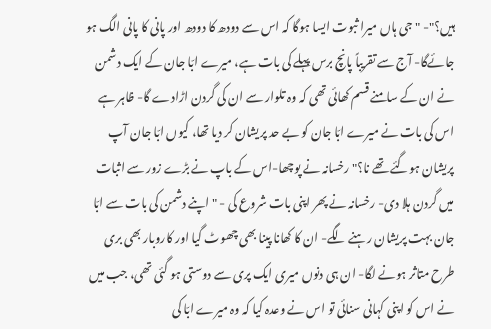ہیں؟"- "جی ہاں میرا ثبوت ایسا ہوگا کہ اس سے دودھ کا دودھ اور پانی کا پانی الگ ہو جائےگا- آج سے تقریباً پانچ برس پہلے کی بات ہے، میرے ابّا جان کے ایک دشمن نے ان کے سامنے قسم کھائی تھی کہ وہ تلوار سے ان کی گردن اڑادے گا- ظاہر ہے اس کی بات نے میرے ابّا جان کو بے حد پریشان کر دیا تھا، کیوں ابّا جان آپ پریشان ہوگئے تھے نا؟" رخسانہ نے پوچھا-اس کے باپ نے بڑے زور سے اثبات میں گردن ہلا دی- رخسانہ نے پھر اپنی بات شروع کی - "اپنے دشمن کی بات سے ابّا جان بہت پریشان رہنے لگے- ان کا کھانا پینا بھی چھوٹ گیا اور کاروبار بھی بری طرح متاثر ہونے لگا- ان ہی دنوں میری ایک پری سے دوستی ہو گئی تھی، جب میں نے اس کو اپنی کہانی سنائی تو اس نے وعدہ کیا کہ وہ میرے ابّا کی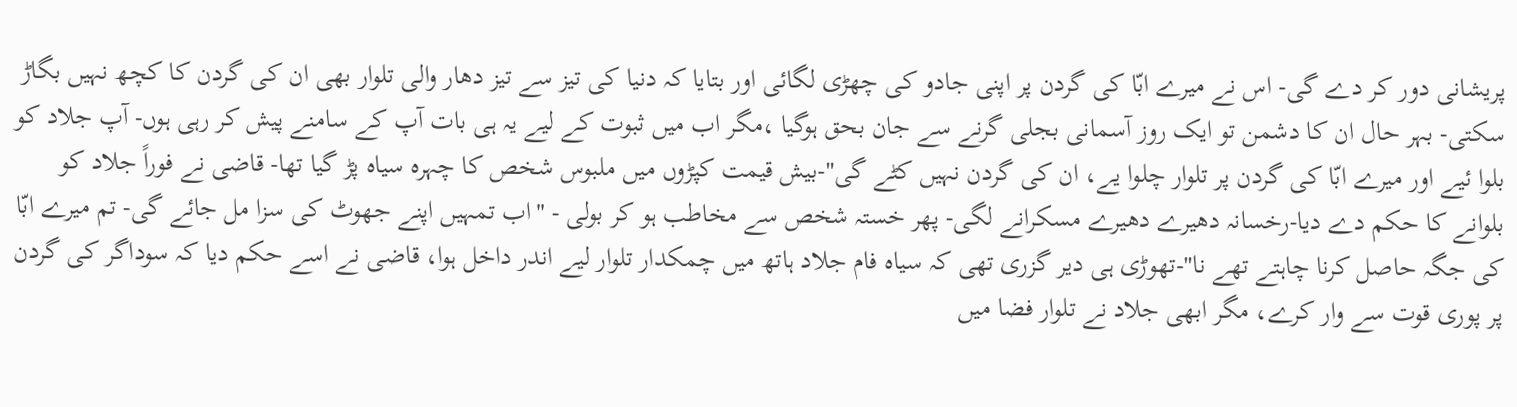پریشانی دور کر دے گی- اس نے میرے ابّا کی گردن پر اپنی جادو کی چھڑی لگائی اور بتایا کہ دنیا کی تیز سے تیز دھار والی تلوار بھی ان کی گردن کا کچھ نہیں بگاڑ سکتی- بہر حال ان کا دشمن تو ایک روز آسمانی بجلی گرنے سے جان بحق ہوگیا ،مگر اب میں ثبوت کے لیے یہ ہی بات آپ کے سامنے پیش کر رہی ہوں- آپ جلاد کو بلوا ئیے اور میرے ابّا کی گردن پر تلوار چلوا یے، ان کی گردن نہیں کٹے گی"-بیش قیمت کپڑوں میں ملبوس شخص کا چہرہ سیاہ پڑ گیا تھا- قاضی نے فوراً جلاد کو بلوانے کا حکم دے دیا-رخسانہ دھیرے دھیرے مسکرانے لگی- پھر خستہ شخص سے مخاطب ہو کر بولی - "اب تمہیں اپنے جھوٹ کی سزا مل جائے گی- تم میرے ابّا کی جگہ حاصل کرنا چاہتے تھے نا"-تھوڑی ہی دیر گزری تھی کہ سیاہ فام جلاد ہاتھ میں چمکدار تلوار لیے اندر داخل ہوا، قاضی نے اسے حکم دیا کہ سوداگر کی گردن پر پوری قوت سے وار کرے، مگر ابھی جلاد نے تلوار فضا میں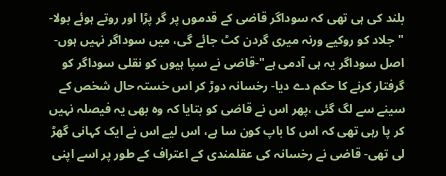بلند کی ہی تھی کہ سوداگر قاضی کے قدموں پر گر پڑا اور روتے ہوئے بولا- "جلاد کو روکیے ورنہ میری گردن کٹ جائے گی، میں سوداگر نہیں ہوں- اصل سوداگر یہ ہی آدمی ہے"-قاضی نے سپا ہیوں کو نقلی سوداگر کو گرفتار کرنے کا حکم دے دیا- رخسانہ دوڑ کر اس خستہ حال شخص کے سینے سے لگ گئی ،پھر اس نے قاضی کو بتایا کہ وہ بھی یہ فیصلہ نہیں کر پا رہی تھی کہ اس کا باپ کون سا ہے، اس لیے اس نے ایک کہانی گھڑ لی تھی- قاضی نے رخسانہ کی عقلمندی کے اعتراف کے طور پر اسے اپنی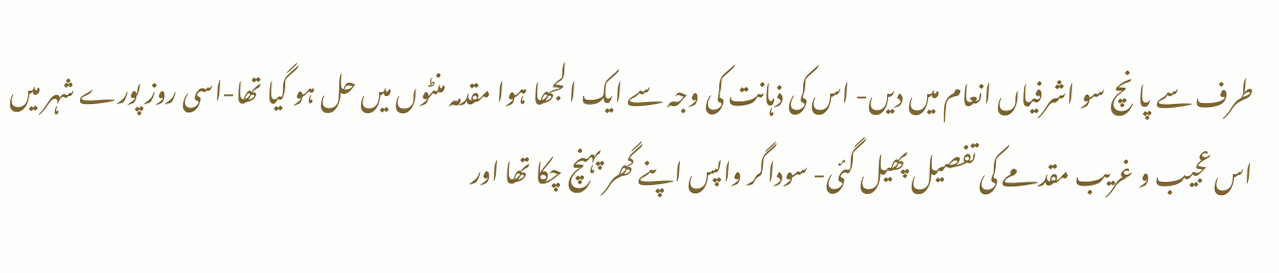طرف سے پا نچ سو اشرفیاں انعام میں دیں- اس کی ذہانت کی وجہ سے ایک الجھا ہوا مقدمہ منٹوں میں حل ہو گیا تھا-اسی روز پورے شہر میں اس عجیب و غریب مقدمے کی تفصیل پھیل گئی- سوداگر واپس اپنے گھر پہنچ چکا تھا اور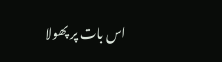اس بات پر پھولا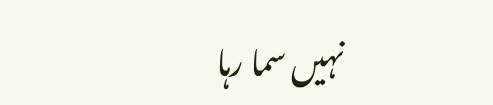نہیں سما رہا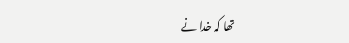تھا کہ خدا نے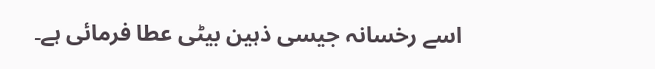اسے رخسانہ جیسی ذہین بیٹی عطا فرمائی ہے۔